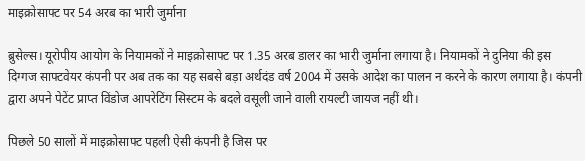माइक्रोसाफ्ट पर 54 अरब का भारी जुर्माना

ब्रुसेल्स। यूरोपीय आयोग के नियामकों ने माइक्रोसाफ्ट पर 1.35 अरब डालर का भारी जुर्माना लगाया है। नियामकों ने दुनिया की इस दिग्गज साफ्टवेयर कंपनी पर अब तक का यह सबसे बड़ा अर्थदंड वर्ष 2004 में उसके आदेश का पालन न करने के कारण लगाया है। कंपनी द्वारा अपने पेटेंट प्राप्त विंडोज आपरेटिंग सिस्टम के बदले वसूली जाने वाली रायल्टी जायज नहीं थी।

पिछले 50 सालों में माइक्रोसाफ्ट पहली ऐसी कंपनी है जिस पर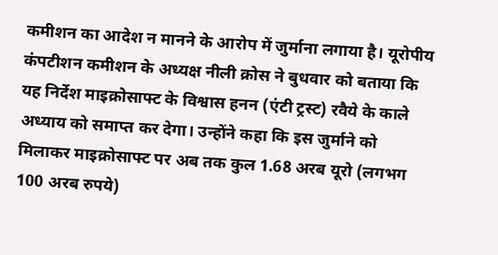कमीशन का आदेश न मानने के आरोप में जुर्माना लगाया है। यूरोपीय कंपटीशन कमीशन के अध्यक्ष नीली क्रोस ने बुधवार को बताया कि यह निर्देश माइक्रोसाफ्ट के विश्वास हनन (एंटी ट्रस्ट) रवैये के काले अध्याय को समाप्त कर देगा। उन्होंने कहा कि इस जुर्माने को मिलाकर माइक्रोसाफ्ट पर अब तक कुल 1.68 अरब यूरो (लगभग 100 अरब रुपये)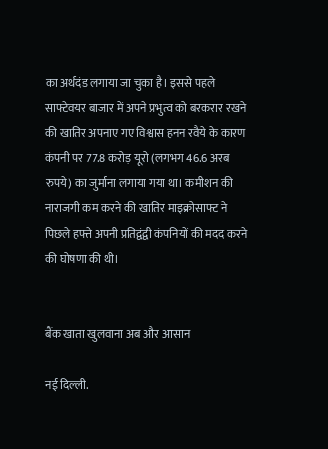का अर्थदंड लगाया जा चुका है। इससे पहले साफ्टेवयर बाजार में अपने प्रभुत्व को बरकरार रखने की खातिर अपनाए गए विश्वास हनन रवैये के कारण कंपनी पर 77.8 करोड़ यूरो (लगभग 46.6 अरब रुपये) का जुर्माना लगाया गया था। कमीशन की नाराजगी कम करने की खातिर माइक्रोसाफ्ट ने पिछले हफ्ते अपनी प्रतिद्वंद्वी कंपनियों की मदद करने की घोषणा की थी।


बैंक खाता खुलवाना अब और आसान

नई दिल्ली.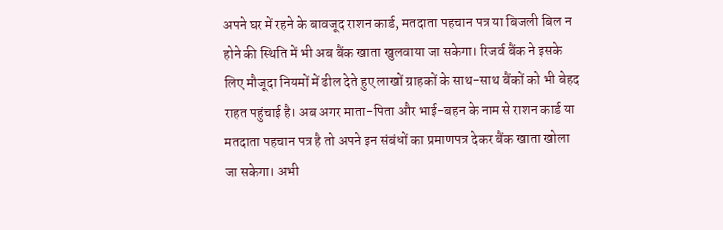अपने घर में रहने के बावजूद राशन कार्ड, मतदाता पहचान पत्र या बिजली बिल न होने की स्थिति में भी अब बैंक खाता खुलवाया जा सकेगा। रिजर्व बैंक ने इसके लिए मौजूदा नियमों में ढील देते हुए लाखों ग्राहकों के साथ-साथ बैंकों को भी बेहद राहत पहुंचाई है। अब अगर माता-पिता और भाई-बहन के नाम से राशन कार्ड या मतदाता पहचान पत्र है तो अपने इन संबंधों का प्रमाणपत्र देकर बैंक खाता खोला जा सकेगा। अभी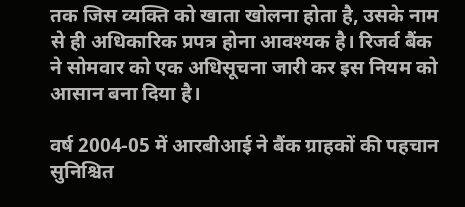तक जिस व्यक्ति को खाता खोलना होता है, उसके नाम से ही अधिकारिक प्रपत्र होना आवश्यक है। रिजर्व बैंक ने सोमवार को एक अधिसूचना जारी कर इस नियम को आसान बना दिया है।

वर्ष 2004-05 में आरबीआई ने बैंक ग्राहकों की पहचान सुनिश्चित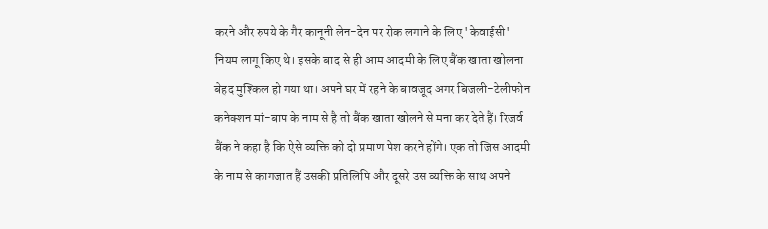करने और रुपये के गैर कानूनी लेन-देन पर रोक लगाने के लिए 'केवाईसी' नियम लागू किए थे। इसके बाद से ही आम आदमी के लिए बैंक खाता खोलना बेहद मुश्किल हो गया था। अपने घर में रहने के बावजूद अगर बिजली-टेलीफोन कनेक्शन मां-बाप के नाम से है तो बैंक खाता खोलने से मना कर देते हैं। रिजर्व बैंक ने कहा है कि ऐसे व्यक्ति को दो प्रमाण पेश करने होंगे। एक तो जिस आदमी के नाम से कागजात हैं उसकी प्रतिलिपि और दूसरे उस व्यक्ति के साथ अपने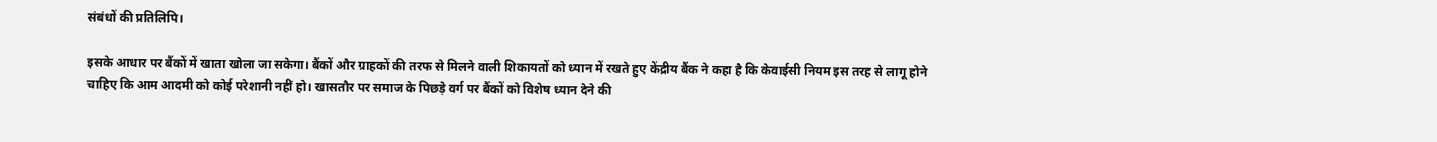संबंधों की प्रतिलिपि।

इसके आधार पर बैंकों में खाता खोला जा सकेगा। बैंकों और ग्राहकों की तरफ से मिलने वाली शिकायतों को ध्यान में रखते हुए केंद्रीय बैंक ने कहा है कि केवाईसी नियम इस तरह से लागू होने चाहिए कि आम आदमी को कोई परेशानी नहीं हो। खासतौर पर समाज के पिछड़े वर्ग पर बैंकों को विशेष ध्यान देने की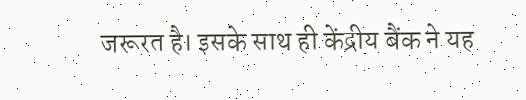जरूरत है। इसके साथ ही केंद्रीय बैंक ने यह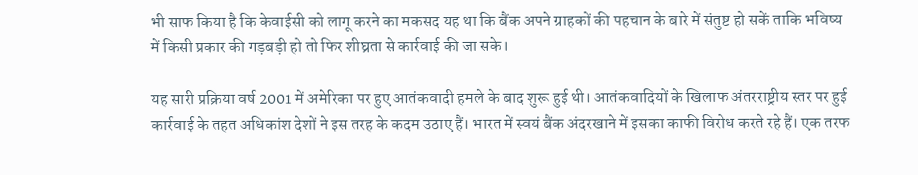भी साफ किया है कि केवाईसी को लागू करने का मकसद यह था कि बैंक अपने ग्राहकों की पहचान के बारे में संतुष्ट हो सकें ताकि भविष्य में किसी प्रकार की गड़बड़ी हो तो फिर शीघ्रता से कार्रवाई की जा सके।

यह सारी प्रक्रिया वर्ष 2001 में अमेरिका पर हुए आतंकवादी हमले के बाद शुरू हुई थी। आतंकवादियों के खिलाफ अंतरराष्ट्रीय स्तर पर हुई कार्रवाई के तहत अधिकांश देशों ने इस तरह के कदम उठाए हैं। भारत में स्वयं बैंक अंदरखाने में इसका काफी विरोध करते रहे हैं। एक तरफ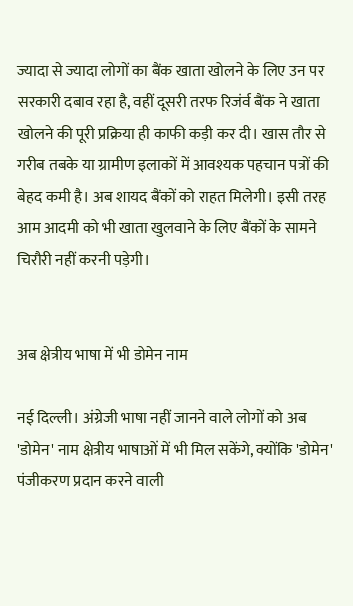ज्यादा से ज्यादा लोगों का बैंक खाता खोलने के लिए उन पर सरकारी दबाव रहा है, वहीं दूसरी तरफ रिजंर्व बैंक ने खाता खोलने की पूरी प्रक्रिया ही काफी कड़ी कर दी। खास तौर से गरीब तबके या ग्रामीण इलाकों में आवश्यक पहचान पत्रों की बेहद कमी है। अब शायद बैंकों को राहत मिलेगी। इसी तरह आम आदमी को भी खाता खुलवाने के लिए बैंकों के सामने चिरौरी नहीं करनी पड़ेगी।


अब क्षेत्रीय भाषा में भी डोमेन नाम

नई दिल्ली। अंग्रेजी भाषा नहीं जानने वाले लोगों को अब 'डोमेन' नाम क्षेत्रीय भाषाओं में भी मिल सकेंगे, क्योंकि 'डोमेन' पंजीकरण प्रदान करने वाली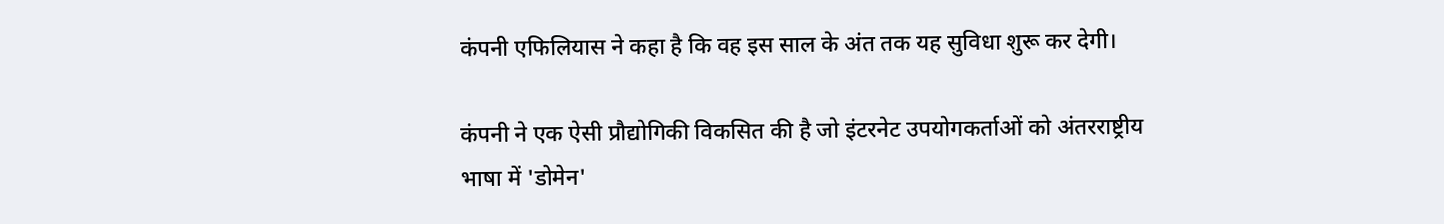कंपनी एफिलियास ने कहा है कि वह इस साल के अंत तक यह सुविधा शुरू कर देगी।

कंपनी ने एक ऐसी प्रौद्योगिकी विकसित की है जो इंटरनेट उपयोगकर्ताओं को अंतरराष्ट्रीय भाषा में 'डोमेन'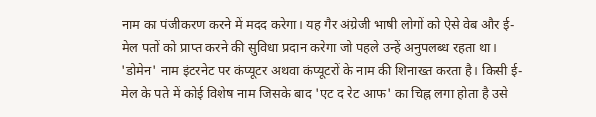नाम का पंजीकरण करने में मदद करेगा। यह गैर अंग्रेजी भाषी लोगों को ऐसे वेब और ई-मेल पतों को प्राप्त करने की सुविधा प्रदान करेगा जो पहले उन्हें अनुपलब्ध रहता था। 'डोमेन' नाम इंटरनेट पर कंप्यूटर अथवा कंप्यूटरों के नाम की शिनाख्त करता है। किसी ई-मेल के पते में कोई विशेष नाम जिसके बाद 'एट द रेट आफ' का चिह्न लगा होता है उसे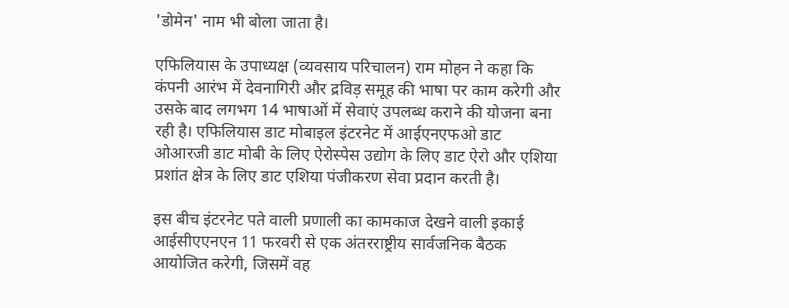'डोमेन' नाम भी बोला जाता है।

एफिलियास के उपाध्यक्ष (व्यवसाय परिचालन) राम मोहन ने कहा कि कंपनी आरंभ में देवनागिरी और द्रविड़ समूह की भाषा पर काम करेगी और उसके बाद लगभग 14 भाषाओं में सेवाएं उपलब्ध कराने की योजना बना रही है। एफिलियास डाट मोबाइल इंटरनेट में आईएनएफओ डाट ओआरजी डाट मोबी के लिए ऐरोस्पेस उद्योग के लिए डाट ऐरो और एशिया प्रशांत क्षेत्र के लिए डाट एशिया पंजीकरण सेवा प्रदान करती है।

इस बीच इंटरनेट पते वाली प्रणाली का कामकाज देखने वाली इकाई आईसीएएनएन 11 फरवरी से एक अंतरराष्ट्रीय सार्वजनिक बैठक आयोजित करेगी, जिसमें वह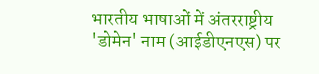भारतीय भाषाओं में अंतरराष्ट्रीय 'डोमेन' नाम (आईडीएनएस) पर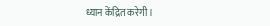ध्यान केंद्रित करेगी।